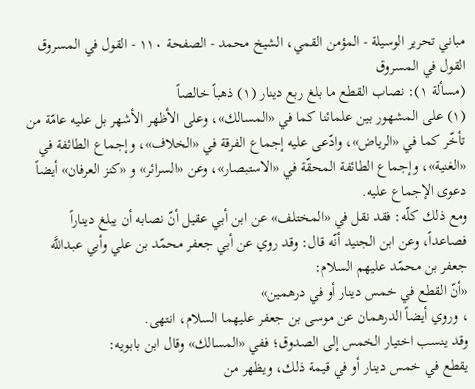مباني تحرير الوسيلة - المؤمن القمي، الشيخ محمد - الصفحة ١١٠ - القول في المسروق
القول في المسروق
(مسألة ١): نصاب القطع ما بلغ ربع دينار (١) ذهباً خالصاً
(١) على المشهور بين علمائنا كما في «المسالك»، وعلى الأظهر الأشهر بل عليه عامّة من تأخّر كما في «الرياض»، وادّعى عليه إجماع الفرقة في «الخلاف»، وإجماع الطائفة في «الغنية»، وإجماع الطائفة المحقّة في «الاستبصار»، وعن «السرائر» و «كنز العرفان» أيضاً دعوى الإجماع عليه.
ومع ذلك كلّه: فقد نقل في «المختلف» عن ابن أبي عقيل أنّ نصابه أن يبلغ ديناراً فصاعداً، وعن ابن الجنيد أنّه قال: وقد روي عن أبي جعفر محمّد بن علي وأبي عبداللَّه جعفر بن محمّد عليهم السلام:
«أنّ القطع في خمس دينار أو في درهمين»
، وروي أيضاً الدرهمان عن موسى بن جعفر عليهما السلام، انتهى.
وقد ينسب اختيار الخمس إلى الصدوق؛ ففي «المسالك» وقال ابن بابويه:
يقطع في خمس دينار أو في قيمة ذلك، ويظهر من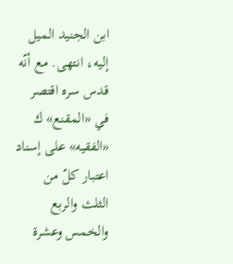ابن الجنيد الميل إليه، انتهى. مع أنّه قدس سره اقتصر في «المقنع» ك «الفقيه» على إسناد اعتبار كلّ من الثلث والربع والخمس وعشرة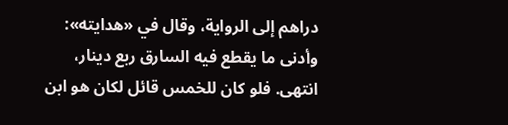دراهم إلى الرواية، وقال في «هدايته»: وأدنى ما يقطع فيه السارق ربع دينار، انتهى. فلو كان للخمس قائل لكان هو ابن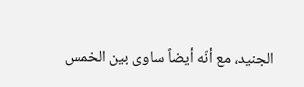الجنيد، مع أنّه أيضاً ساوى بين الخمس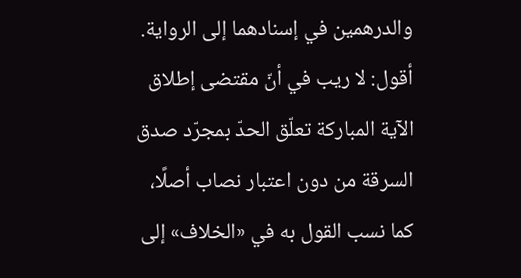والدرهمين في إسنادهما إلى الرواية.
أقول: لا ريب في أنّ مقتضى إطلاق الآية المباركة تعلّق الحدّ بمجرّد صدق السرقة من دون اعتبار نصاب أصلًا، كما نسب القول به في «الخلاف» إلى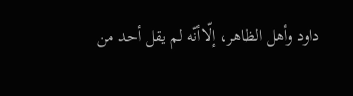داود وأهل الظاهر، إلّاأنّه لم يقل أحد من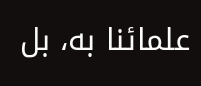علمائنا به، بل